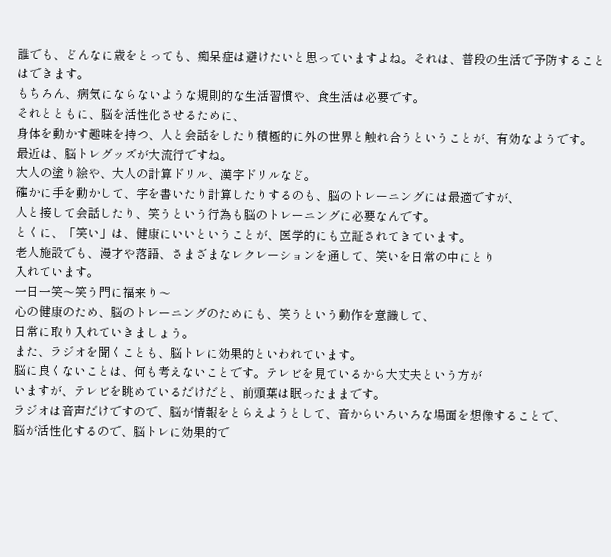誰でも、どんなに歳をとっても、痴呆症は避けたいと思っていますよね。それは、普段の生活で予防することはできます。
もちろん、病気にならないような規則的な生活習慣や、食生活は必要です。
それとともに、脳を活性化させるために、
身体を動かす趣味を持つ、人と会話をしたり積極的に外の世界と触れ合うということが、有効なようです。
最近は、脳トレグッズが大流行ですね。
大人の塗り絵や、大人の計算ドリル、漢字ドリルなど。
確かに手を動かして、字を書いたり計算したりするのも、脳のトレーニングには最適ですが、
人と接して会話したり、笑うという行為も脳のトレーニングに必要なんです。
とくに、「笑い」は、健康にいいということが、医学的にも立証されてきています。
老人施設でも、漫才や落語、さまざまなレクレーションを通して、笑いを日常の中にとり
入れています。
一日一笑〜笑う門に福来り〜
心の健康のため、脳のトレーニングのためにも、笑うという動作を意識して、
日常に取り入れていきましょう。
また、ラジオを聞くことも、脳トレに効果的といわれています。
脳に良くないことは、何も考えないことです。テレビを見ているから大丈夫という方が
いますが、テレビを眺めているだけだと、前頭葉は眠ったままです。
ラジオは音声だけですので、脳が情報をとらえようとして、音からいろいろな場面を想像することで、
脳が活性化するので、脳トレに効果的で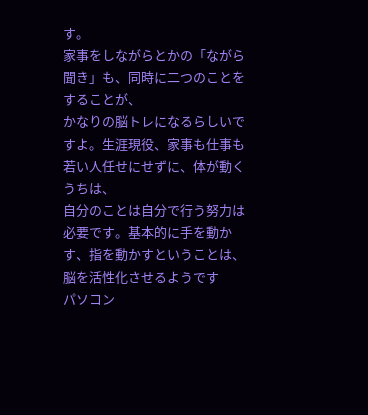す。
家事をしながらとかの「ながら聞き」も、同時に二つのことをすることが、
かなりの脳トレになるらしいですよ。生涯現役、家事も仕事も若い人任せにせずに、体が動くうちは、
自分のことは自分で行う努力は必要です。基本的に手を動かす、指を動かすということは、脳を活性化させるようです
パソコン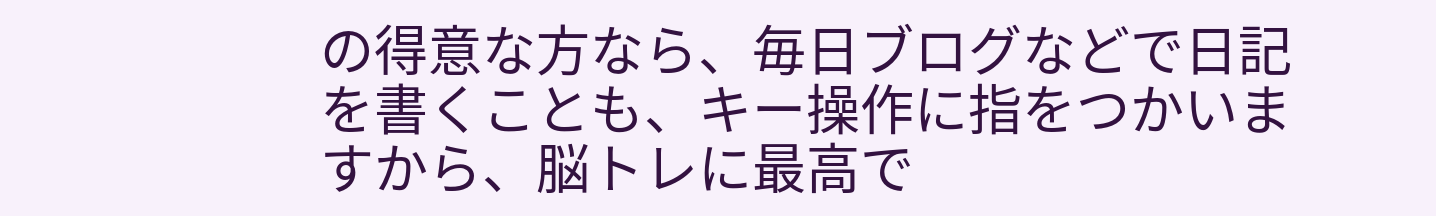の得意な方なら、毎日ブログなどで日記を書くことも、キー操作に指をつかいますから、脳トレに最高で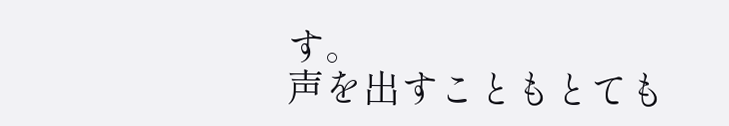す。
声を出すこともとても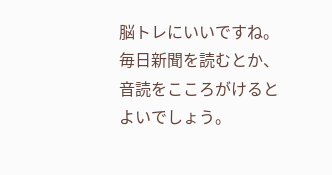脳トレにいいですね。毎日新聞を読むとか、音読をこころがけるとよいでしょう。